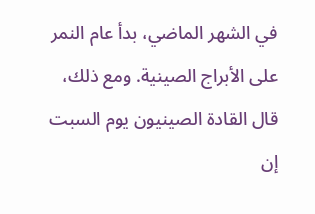في الشهر الماضي، بدأ عام النمر على الأبراج الصينية. ومع ذلك، قال القادة الصينيون يوم السبت إن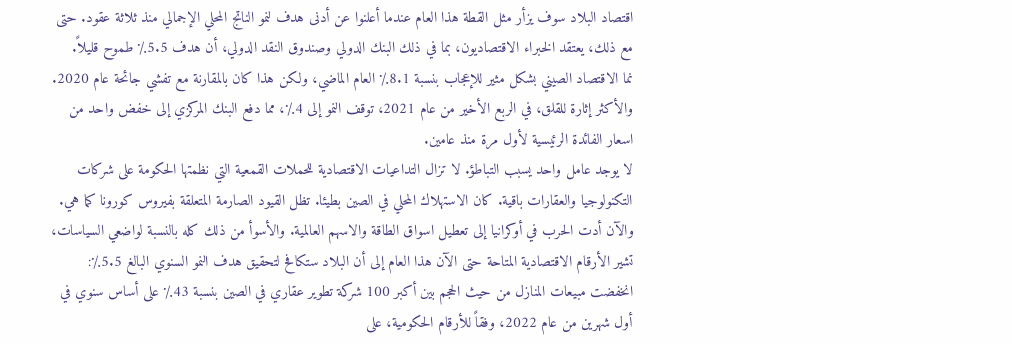اقتصاد البلاد سوف يزأر مثل القطة هذا العام عندما أعلنوا عن أدنى هدف لنمو الناتج المحلي الإجمالي منذ ثلاثة عقود. حتى مع ذلك، يعتقد الخبراء الاقتصاديون، بما في ذلك البنك الدولي وصندوق النقد الدولي، أن هدف 5.5٪ طموح قليلاً.
نما الاقتصاد الصيني بشكل مثير للإعجاب بنسبة 8.1٪ العام الماضي، ولكن هذا كان بالمقارنة مع تفشي جائحة عام 2020. والأكثر إثارة للقلق، في الربع الأخير من عام 2021، توقف النمو إلى 4٪، مما دفع البنك المركزي إلى خفض واحد من اسعار الفائدة الرئيسية لأول مرة منذ عامين.
لا يوجد عامل واحد يسبب التباطؤ. لا تزال التداعيات الاقتصادية للحملات القمعية التي نظمتها الحكومة على شركات التكنولوجيا والعقارات باقية. كان الاستهلاك المحلي في الصين بطيئا. تظل القيود الصارمة المتعلقة بفيروس كورونا كما هي. والآن أدت الحرب في أوكرانيا إلى تعطيل اسواق الطاقة والاسهم العالمية. والأسوأ من ذلك كله بالنسبة لواضعي السياسات، تشير الأرقام الاقتصادية المتاحة حتى الآن هذا العام إلى أن البلاد ستكافح لتحقيق هدف النمو السنوي البالغ 5.5٪:
انخفضت مبيعات المنازل من حيث الحجم بين أكبر 100 شركة تطوير عقاري في الصين بنسبة 43٪ على أساس سنوي في أول شهرين من عام 2022، وفقاً للأرقام الحكومية، على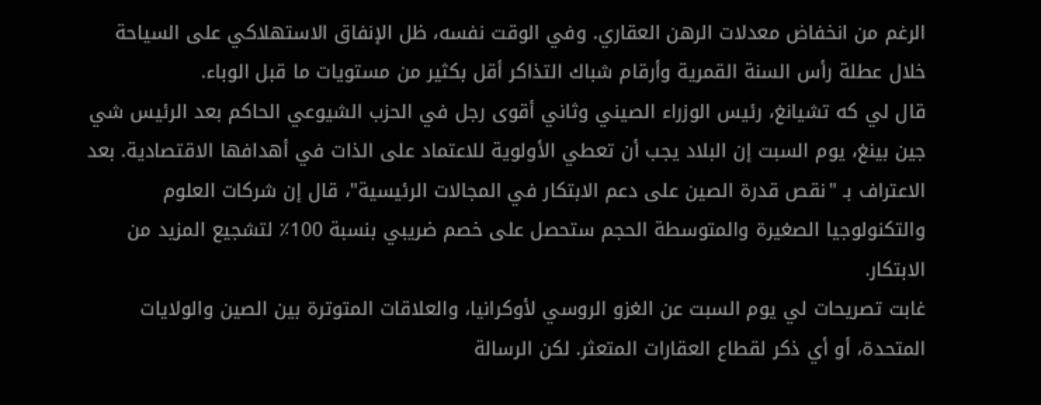الرغم من انخفاض معدلات الرهن العقاري. وفي الوقت نفسه، ظل الإنفاق الاستهلاكي على السياحة خلال عطلة رأس السنة القمرية وأرقام شباك التذاكر أقل بكثير من مستويات ما قبل الوباء.
قال لي كه تشيانغ، رئيس الوزراء الصيني وثاني أقوى رجل في الحزب الشيوعي الحاكم بعد الرئيس شي جين بينغ، يوم السبت إن البلاد يجب أن تعطي الأولوية للاعتماد على الذات في أهدافها الاقتصادية. بعد الاعتراف بـ "نقص قدرة الصين على دعم الابتكار في المجالات الرئيسية"، قال إن شركات العلوم والتكنولوجيا الصغيرة والمتوسطة الحجم ستحصل على خصم ضريبي بنسبة 100٪ لتشجيع المزيد من الابتكار.
غابت تصريحات لي يوم السبت عن الغزو الروسي لأوكرانيا، والعلاقات المتوترة بين الصين والولايات المتحدة، أو أي ذكر لقطاع العقارات المتعثر. لكن الرسالة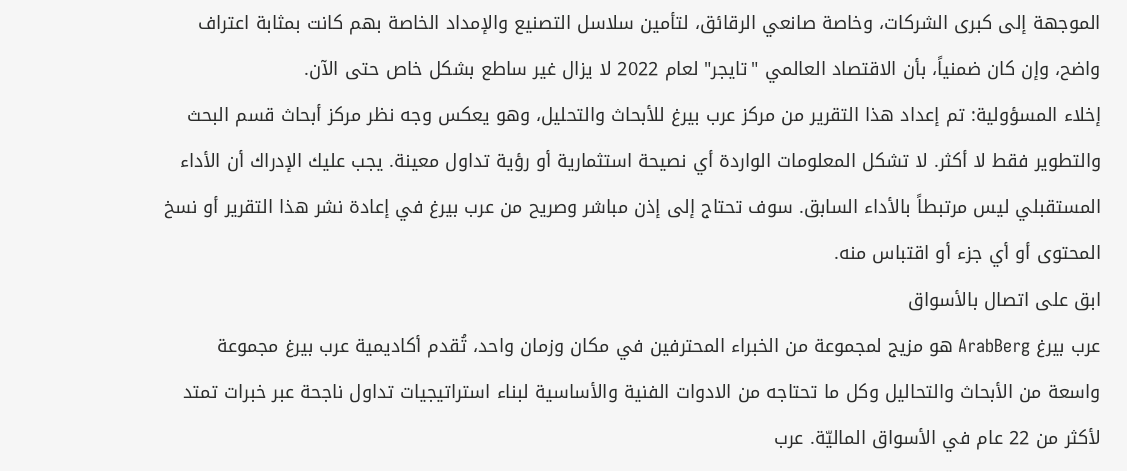الموجهة إلى كبرى الشركات، وخاصة صانعي الرقائق، لتأمين سلاسل التصنيع والإمداد الخاصة بهم كانت بمثابة اعتراف واضح، وإن كان ضمنياً، بأن الاقتصاد العالمي "تايجر" لعام 2022 لا يزال غير ساطع بشكل خاص حتى الآن.
إخلاء المسؤولية: تم إعداد هذا التقرير من مركز عرب بيرغ للأبحاث والتحليل، وهو يعكس وجه نظر مركز أبحاث قسم البحث والتطوير فقط لا أكثر. لا تشكل المعلومات الواردة أي نصيحة استثمارية أو رؤية تداول معينة. يجب عليك الإدراك أن الأداء المستقبلي ليس مرتبطاً بالأداء السابق. سوف تحتاج إلى إذن مباشر وصريح من عرب بيرغ في إعادة نشر هذا التقرير أو نسخ المحتوى أو أي جزء أو اقتباس منه.
ابق على اتصال بالأسواق
عرب بيرغ ArabBerg هو مزيج لمجموعة من الخبراء المحترفين في مكان وزمان واحد، تُقدم أكاديمية عرب بيرغ مجموعة واسعة من الأبحاث والتحاليل وكل ما تحتاجه من الادوات الفنية والأساسية لبناء استراتيجيات تداول ناجحة عبر خبرات تمتد لأكثر من 22 عام في الأسواق الماليّة. عرب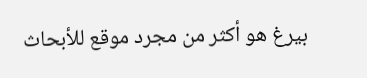بيرغ هو أكثر من مجرد موقع للأبحاث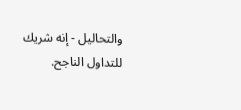والتحاليل - إنه شريك للتداول الناجح.